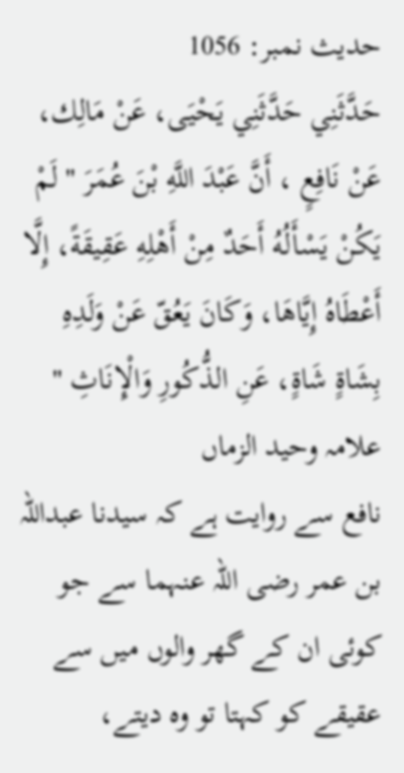حدیث نمبر: 1056
حَدَّثَنِي حَدَّثَنِي يَحْيَى، عَنْ مَالِك، عَنْ نَافِعٍ ، أَنَّ عَبْدَ اللَّهِ بْنَ عُمَرَ " لَمْ يَكُنْ يَسْأَلُهُ أَحَدٌ مِنْ أَهْلِهِ عَقِيقَةً، إِلَّا أَعْطَاهُ إِيَّاهَا، وَكَانَ يَعُقّ عَنْ وَلَدِهِ بِشَاةٍ شَاةٍ، عَنِ الذُّكُورِ وَالْإِنَاثِ "
علامہ وحید الزماں
نافع سے روایت ہے کہ سیدنا عبداللہ بن عمر رضی اللہ عنہما سے جو کوئی ان کے گھر والوں میں سے عقیقے کو کہتا تو وہ دیتے،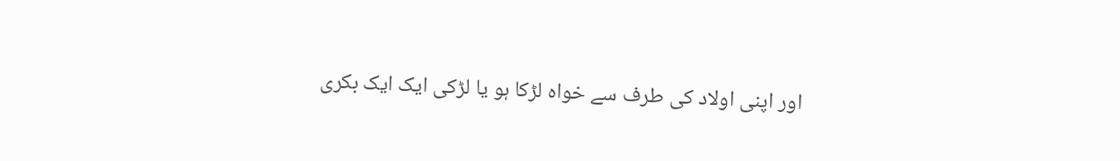اور اپنی اولاد کی طرف سے خواہ لڑکا ہو یا لڑکی ایک ایک بکری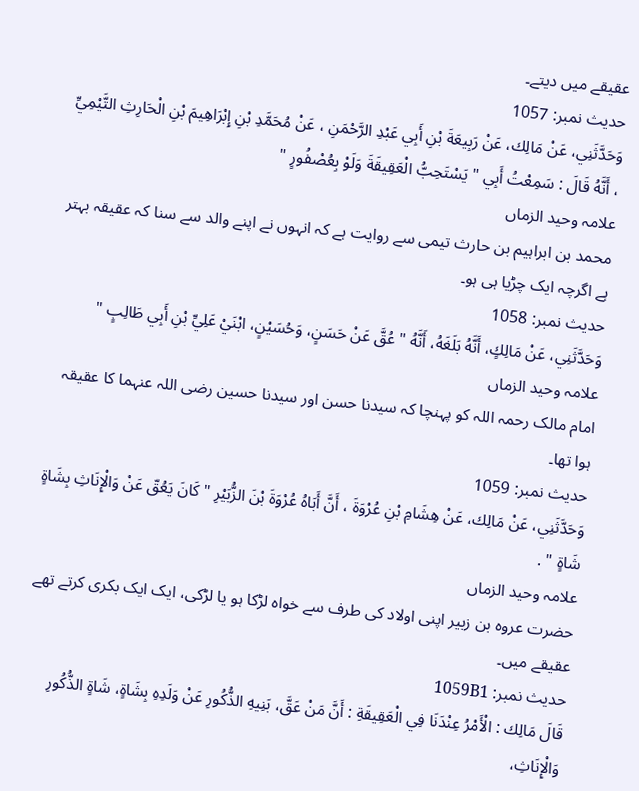عقیقے میں دیتے۔
حدیث نمبر: 1057
وَحَدَّثَنِي، عَنْ مَالِك، عَنْ رَبِيعَةَ بْنِ أَبِي عَبْدِ الرَّحْمَنِ ، عَنْ مُحَمَّدِ بْنِ إِبْرَاهِيمَ بْنِ الْحَارِثِ التَّيْمِيِّ ، أَنَّهُ قَالَ : سَمِعْتُ أَبِي " يَسْتَحِبُّ الْعَقِيقَةَ وَلَوْ بِعُصْفُورٍ "
علامہ وحید الزماں
محمد بن ابراہیم بن حارث تیمی سے روایت ہے کہ انہوں نے اپنے والد سے سنا کہ عقیقہ بہتر ہے اگرچہ ایک چڑیا ہی ہو۔
حدیث نمبر: 1058
وَحَدَّثَنِي، عَنْ مَالِكٍ، أَنَّهُ بَلَغَهُ، أَنَّهُ " عُقَّ عَنْ حَسَنٍ، وَحُسَيْنٍ، ابْنَيْ عَلِيِّ بْنِ أَبِي طَالِبٍ "
علامہ وحید الزماں
امام مالک رحمہ اللہ کو پہنچا کہ سیدنا حسن اور سیدنا حسین رضی اللہ عنہما کا عقیقہ ہوا تھا۔
حدیث نمبر: 1059
وَحَدَّثَنِي، عَنْ مَالِك، عَنْ هِشَامِ بْنِ عُرْوَةَ ، أَنَّ أَبَاهُ عُرْوَةَ بْنَ الزُّبَيْرِ " كَانَ يَعُقّ عَنْ وَالْإِنَاثِ بِشَاةٍ شَاةٍ " .
علامہ وحید الزماں
حضرت عروہ بن زبیر اپنی اولاد کی طرف سے خواہ لڑکا ہو یا لڑکی، ایک ایک بکری کرتے تھے عقیقے میں۔
حدیث نمبر: 1059B1
قَالَ مَالِك : الْأَمْرُ عِنْدَنَا فِي الْعَقِيقَةِ : أَنَّ مَنْ عَقَّ، بَنِيهِ الذُّكُورِ عَنْ وَلَدِهِ بِشَاةٍ، شَاةٍ الذُّكُورِ وَالْإِنَاثِ،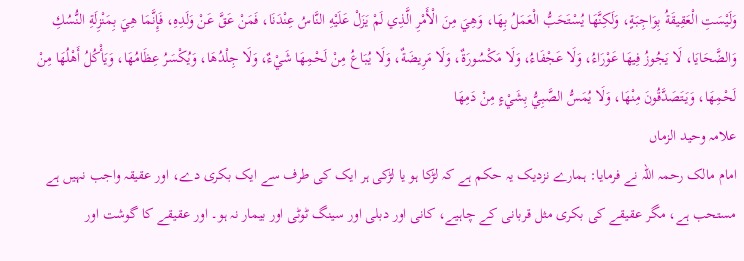وَلَيْسَتِ الْعَقِيقَةُ بِوَاجِبَةٍ، وَلَكِنَّهَا يُسْتَحَبُّ الْعَمَلُ بِهَا، وَهِيَ مِنَ الْأَمْرِ الَّذِي لَمْ يَزَلْ عَلَيْهِ النَّاسُ عِنْدَنَا، فَمَنْ عَقَّ عَنْ وَلَدِهِ، فَإِنَّمَا هِيَ بِمَنْزِلَةِ النُّسُكِ وَالضَّحَايَا، لَا يَجُوزُ فِيهَا عَوْرَاءُ، وَلَا عَجْفَاءُ، وَلَا مَكْسُورَةٌ، وَلَا مَرِيضَةٌ، وَلَا يُبَاعُ مِنْ لَحْمِهَا شَيْءٌ، وَلَا جِلْدُهَا، وَيُكْسَرُ عِظَامُهَا، وَيَأْكُلُ أَهْلُهَا مِنْ لَحْمِهَا، وَيَتَصَدَّقُونَ مِنْهَا، وَلَا يُمَسُّ الصَّبِيُّ بِشَيْءٍ مِنْ دَمِهَا
علامہ وحید الزماں
امام مالک رحمہ اللہ نے فرمایا: ہمارے نزدیک یہ حکم ہے کہ لڑکا ہو یا لڑکی ہر ایک کی طرف سے ایک بکری دے، اور عقیقہ واجب نہیں ہے مستحب ہے، مگر عقیقے کی بکری مثل قربانی کے چاہیے، کانی اور دبلی اور سینگ ٹوٹی اور بیمار نہ ہو۔ اور عقیقے کا گوشت اور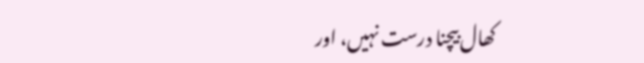کھال بیچنا درست نہیں، اور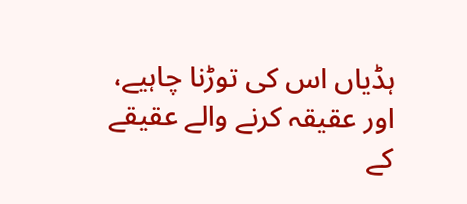ہڈیاں اس کی توڑنا چاہیے، اور عقیقہ کرنے والے عقیقے کے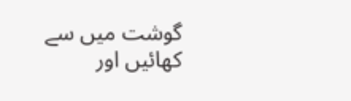گوشت میں سے کھائیں اور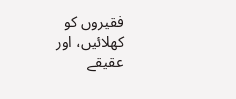فقیروں کو کھلائیں، اور عقیقے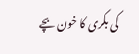کی بکری کا خون بچے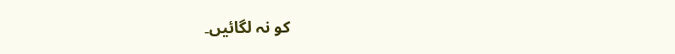کو نہ لگائیں۔